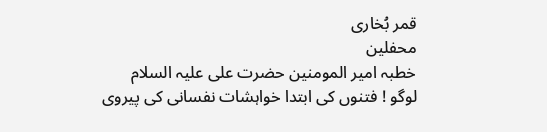قمر بُخاری
محفلین
خطبہ امیر المومنین حضرت علی علیہ السلام
لوگو ! فتنوں کی ابتدا خواہشات نفسانی کی پیروی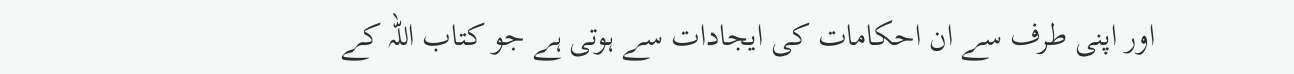اور اپنی طرف سے ان احکامات کی ایجادات سے ہوتی ہے جو کتاب اللہ کے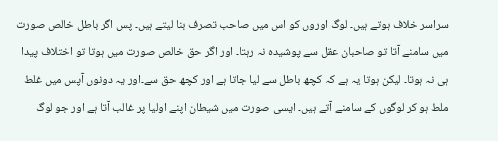سراسر خلاف ہوتے ہیں۔ لوگ اوروں کو اس میں صاحب تصرف بنا لیتے ہیں۔ پس اگر باطل خالص صورت میں سامنے آتا تو صاحبان عقل سے پوشیدہ نہ رہتا۔ اور اگر حق خالص صورت میں ہوتا تو اختلاف پیدا ہی نہ ہوتا۔ لیکن ہوتا یہ ہے کہ کچھ باطل سے لیا جاتا ہے اور کچھ حق سے۔اور یہ دونوں آپس میں غلط ملط ہو کر لوگوں کے سامنے آتے ہیں۔ ایسی صورت میں شیطان اپنے اولیا پر غالب آتا ہے اور جو لوگ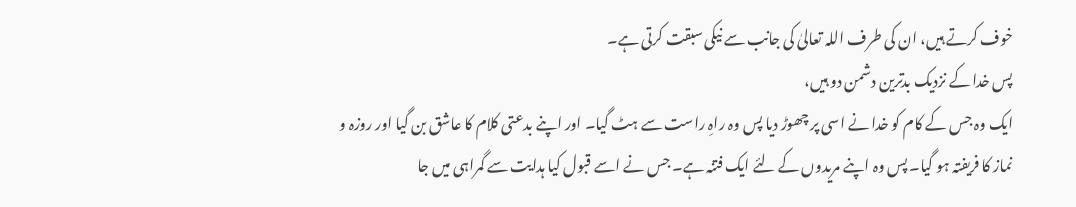خوف کرتے ہیں، ان کی طرف اللہ تعالیٰ کی جانب سے نیکی سبقت کرتی ہے۔
پس خدا کے نزدیک بدترین دشمن دو ہیں،
ایک وہ جس کے کام کو خدا نے اسی پر چھوڑ دیا پس وہ راہِ راست سے ہٹ گیا۔ اور اپنے بدعتی کلام کا عاشق بن گیا اور روزہ و نماز کا فریفتہ ہو گیا۔ پس وہ اپنے مریدوں کے لئے ایک فتنہ ہے۔ جس نے اسے قبول کیا ہدایت سے گمراہی میں جا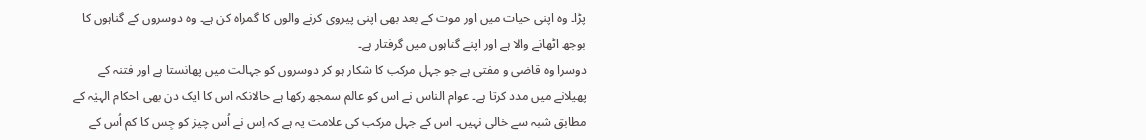پڑا۔ وہ اپنی حیات میں اور موت کے بعد بھی اپنی پیروی کرنے والوں کا گمراہ کن ہے۔ وہ دوسروں کے گناہوں کا بوجھ اٹھانے والا ہے اور اپنے گناہوں میں گرفتار ہے۔
دوسرا وہ قاضی و مفتی ہے جو جہل مرکب کا شکار ہو کر دوسروں کو جہالت میں پھانستا ہے اور فتنہ کے پھیلانے میں مدد کرتا ہے۔ عوام الناس نے اس کو عالم سمجھ رکھا ہے حالانکہ اس کا ایک دن بھی احکام الہیٰہ کے مطابق شبہ سے خالی نہیں۔ اس کے جہل مرکب کی علامت یہ ہے کہ اِس نے اُس چیز کو جِس کا کم اُس کے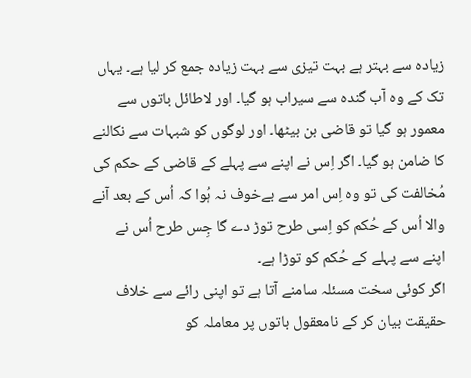زیادہ سے بہتر ہے بہت تیزی سے بہت زیادہ جمع کر لیا ہے۔ یہاں تک کے وہ آب گندہ سے سیراب ہو گیا۔ اور لاطائل باتوں سے معمور ہو گیا تو قاضی بن بیٹھا۔ اور لوگوں کو شبہات سے نکالنے کا ضامن ہو گیا۔ اگر اِس نے اپنے سے پہلے کے قاضی کے حکم کی مُخالفت کی تو وہ اِس امر سے بےخوف نہ ہُوا کہ اُس کے بعد آنے والا اُس کے حُکم کو اِسی طرح توڑ دے گا جِس طرح اُس نے اپنے سے پہلے کے حُکم کو توڑا ہے۔
اگر کوئی سخت مسئلہ سامنے آتا ہے تو اپنی رائے سے خلاف حقیقت بیان کر کے نامعقول باتوں پر معاملہ کو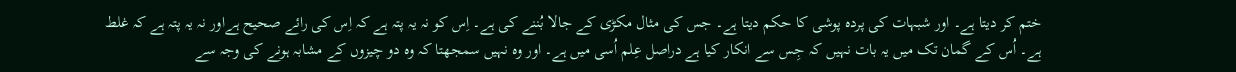ختم کر دیتا ہے۔ اور شبہات کی پردہ پوشی کا حکم دیتا ہے۔ جس کی مثال مکڑی کے جالا بُننے کی ہے۔ اِس کو نہ یہ پتہ ہے کہ اِس کی رائے صحیح ہےاور نہ یہ پتہ ہے کہ غلط ہے۔ اُس کے گمان تک میں یہ بات نہیں کہ جِس سے انکار کیا ہے دراصل عِلم اُسی میں ہے۔ اور وہ نہیں سمجھتا کہ وہ دو چیزوں کے مشابہ ہونے کی وجہ سے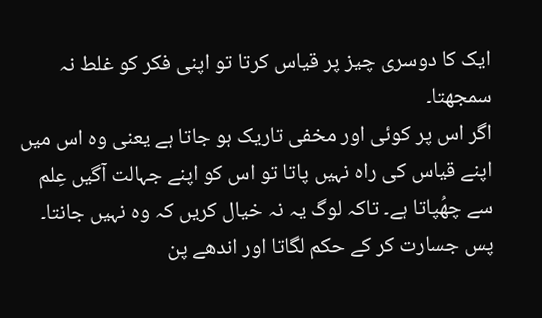ایک کا دوسری چیز پر قیاس کرتا تو اپنی فکر کو غلط نہ سمجھتا۔
اگر اس پر کوئی اور مخفی تاریک ہو جاتا ہے یعنی وہ اس میں اپنے قیاس کی راہ نہیں پاتا تو اس کو اپنے جہالت آگیں عِلم سے چھُپاتا ہے۔ تاکہ لوگ یہ نہ خیال کریں کہ وہ نہیں جانتا۔ پس جسارت کر کے حکم لگاتا اور اندھے پن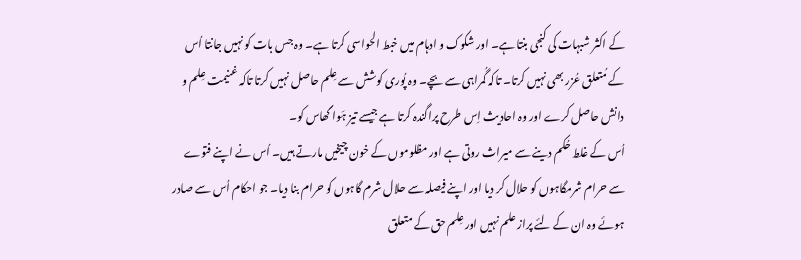کے اکثر شبہات کی کنجی بنتا ہے۔ اور شکوک و ادہام میں خبط الحواسی کرتا ہے۔ وہ جس بات کو نہیں جانتا اُس کے مُتعلق عُزر بھی نہیں کرتا۔ تاکہ گُمراہی سے بچے۔ وہ پُوری کوشش سے عِلم حاصل نہیں کرتا تاکہ غنیمت عِلم و دانش حاصل کرے اور وہ احادیث اِس طرح پراگندہ کرتا ہے جیسے تیز ہَوا گھاس کو۔
اُس کے غلط حُکم دینے سے میراث روتی ہے اور مظلوموں کے خون چیخیں مارتے ہیں۔ اُس نے اپنے فتوے سے حرام شرمگاہوں کو حلال کر دیا اور اپنے فیصلہ سے حلال شرم گاہوں کو حرام بنا دیا۔ جو احکام اُس سے صادر ہوئے وہ ان کے لئے پراز علم نہیں اور عِلم حق کے متعلق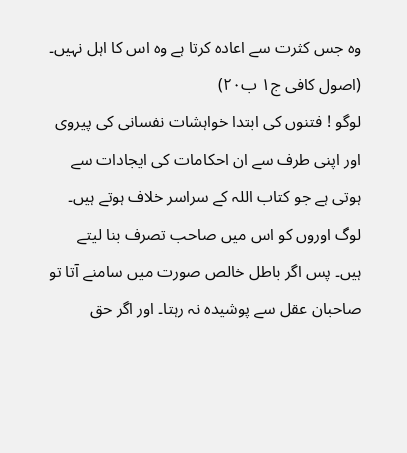وہ جس کثرت سے اعادہ کرتا ہے وہ اس کا اہل نہیں۔
(اصول کافی ج۱ ب۲۰)
لوگو ! فتنوں کی ابتدا خواہشات نفسانی کی پیروی اور اپنی طرف سے ان احکامات کی ایجادات سے ہوتی ہے جو کتاب اللہ کے سراسر خلاف ہوتے ہیں۔ لوگ اوروں کو اس میں صاحب تصرف بنا لیتے ہیں۔ پس اگر باطل خالص صورت میں سامنے آتا تو صاحبان عقل سے پوشیدہ نہ رہتا۔ اور اگر حق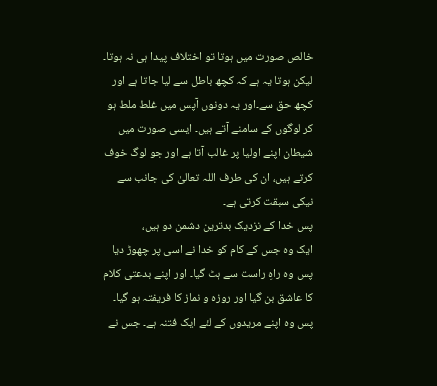خالص صورت میں ہوتا تو اختلاف پیدا ہی نہ ہوتا۔ لیکن ہوتا یہ ہے کہ کچھ باطل سے لیا جاتا ہے اور کچھ حق سے۔اور یہ دونوں آپس میں غلط ملط ہو کر لوگوں کے سامنے آتے ہیں۔ ایسی صورت میں شیطان اپنے اولیا پر غالب آتا ہے اور جو لوگ خوف کرتے ہیں، ان کی طرف اللہ تعالیٰ کی جانب سے نیکی سبقت کرتی ہے۔
پس خدا کے نزدیک بدترین دشمن دو ہیں،
ایک وہ جس کے کام کو خدا نے اسی پر چھوڑ دیا پس وہ راہِ راست سے ہٹ گیا۔ اور اپنے بدعتی کلام کا عاشق بن گیا اور روزہ و نماز کا فریفتہ ہو گیا۔ پس وہ اپنے مریدوں کے لئے ایک فتنہ ہے۔ جس نے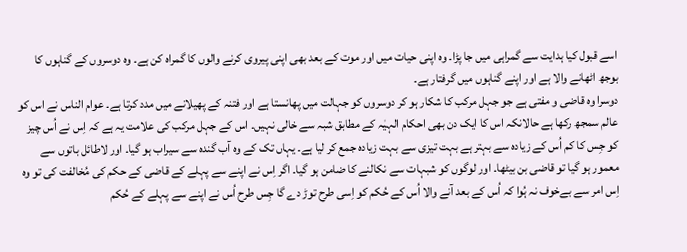اسے قبول کیا ہدایت سے گمراہی میں جا پڑا۔ وہ اپنی حیات میں اور موت کے بعد بھی اپنی پیروی کرنے والوں کا گمراہ کن ہے۔ وہ دوسروں کے گناہوں کا بوجھ اٹھانے والا ہے اور اپنے گناہوں میں گرفتار ہے۔
دوسرا وہ قاضی و مفتی ہے جو جہل مرکب کا شکار ہو کر دوسروں کو جہالت میں پھانستا ہے اور فتنہ کے پھیلانے میں مدد کرتا ہے۔ عوام الناس نے اس کو عالم سمجھ رکھا ہے حالانکہ اس کا ایک دن بھی احکام الہیٰہ کے مطابق شبہ سے خالی نہیں۔ اس کے جہل مرکب کی علامت یہ ہے کہ اِس نے اُس چیز کو جِس کا کم اُس کے زیادہ سے بہتر ہے بہت تیزی سے بہت زیادہ جمع کر لیا ہے۔ یہاں تک کے وہ آب گندہ سے سیراب ہو گیا۔ اور لاطائل باتوں سے معمور ہو گیا تو قاضی بن بیٹھا۔ اور لوگوں کو شبہات سے نکالنے کا ضامن ہو گیا۔ اگر اِس نے اپنے سے پہلے کے قاضی کے حکم کی مُخالفت کی تو وہ اِس امر سے بےخوف نہ ہُوا کہ اُس کے بعد آنے والا اُس کے حُکم کو اِسی طرح توڑ دے گا جِس طرح اُس نے اپنے سے پہلے کے حُکم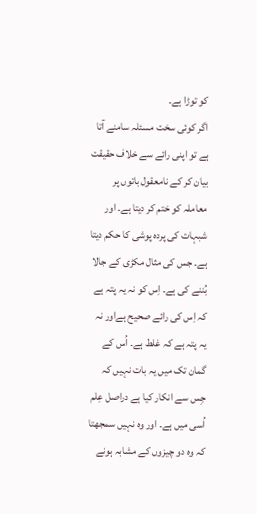کو توڑا ہے۔
اگر کوئی سخت مسئلہ سامنے آتا ہے تو اپنی رائے سے خلاف حقیقت بیان کر کے نامعقول باتوں پر معاملہ کو ختم کر دیتا ہے۔ اور شبہات کی پردہ پوشی کا حکم دیتا ہے۔ جس کی مثال مکڑی کے جالا بُننے کی ہے۔ اِس کو نہ یہ پتہ ہے کہ اِس کی رائے صحیح ہےاور نہ یہ پتہ ہے کہ غلط ہے۔ اُس کے گمان تک میں یہ بات نہیں کہ جِس سے انکار کیا ہے دراصل عِلم اُسی میں ہے۔ اور وہ نہیں سمجھتا کہ وہ دو چیزوں کے مشابہ ہونے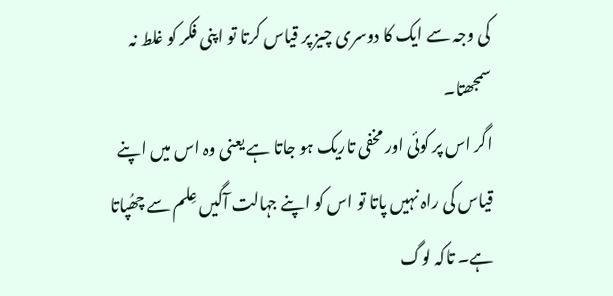کی وجہ سے ایک کا دوسری چیز پر قیاس کرتا تو اپنی فکر کو غلط نہ سمجھتا۔
اگر اس پر کوئی اور مخفی تاریک ہو جاتا ہے یعنی وہ اس میں اپنے قیاس کی راہ نہیں پاتا تو اس کو اپنے جہالت آگیں عِلم سے چھُپاتا ہے۔ تاکہ لوگ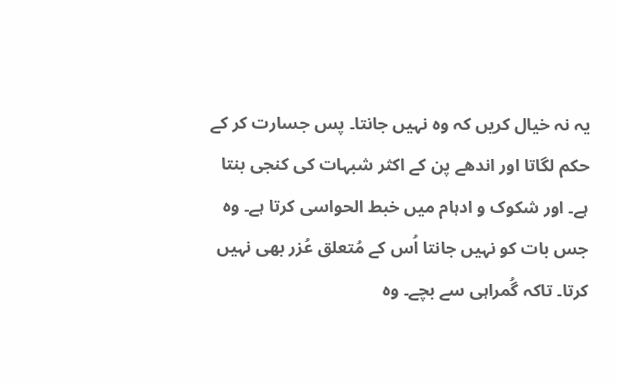یہ نہ خیال کریں کہ وہ نہیں جانتا۔ پس جسارت کر کے حکم لگاتا اور اندھے پن کے اکثر شبہات کی کنجی بنتا ہے۔ اور شکوک و ادہام میں خبط الحواسی کرتا ہے۔ وہ جس بات کو نہیں جانتا اُس کے مُتعلق عُزر بھی نہیں کرتا۔ تاکہ گُمراہی سے بچے۔ وہ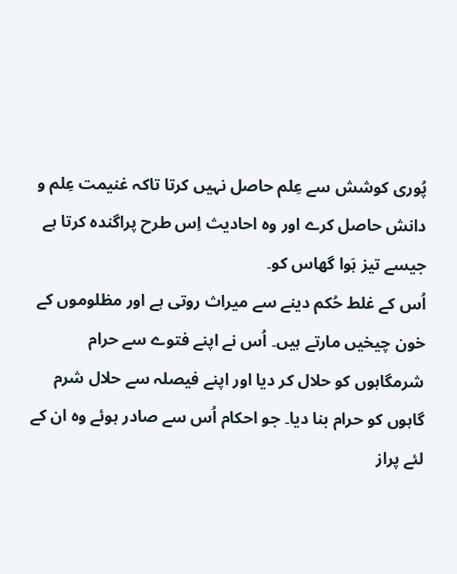پُوری کوشش سے عِلم حاصل نہیں کرتا تاکہ غنیمت عِلم و دانش حاصل کرے اور وہ احادیث اِس طرح پراگندہ کرتا ہے جیسے تیز ہَوا گھاس کو۔
اُس کے غلط حُکم دینے سے میراث روتی ہے اور مظلوموں کے خون چیخیں مارتے ہیں۔ اُس نے اپنے فتوے سے حرام شرمگاہوں کو حلال کر دیا اور اپنے فیصلہ سے حلال شرم گاہوں کو حرام بنا دیا۔ جو احکام اُس سے صادر ہوئے وہ ان کے لئے پراز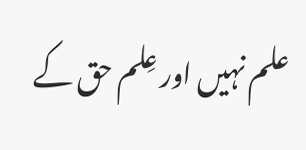علم نہیں اور عِلم حق کے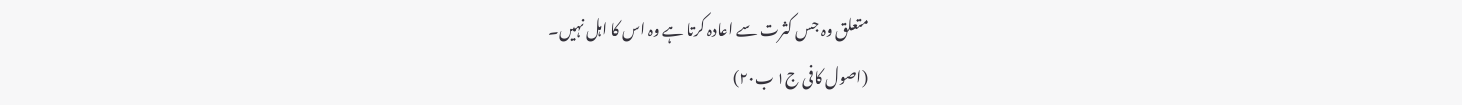متعلق وہ جس کثرت سے اعادہ کرتا ہے وہ اس کا اہل نہیں۔
(اصول کافی ج۱ ب۲۰)